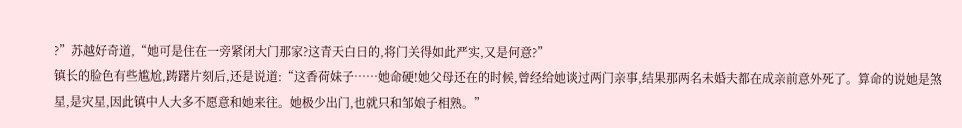?”苏越好奇道,“她可是住在一旁紧闭大门那家?这青天白日的,将门关得如此严实,又是何意?”
镇长的脸色有些尴尬,踌躇片刻后,还是说道:“这香荷妹子……她命硬!她父母还在的时候,曾经给她谈过两门亲事,结果那两名未婚夫都在成亲前意外死了。算命的说她是煞星,是灾星,因此镇中人大多不愿意和她来往。她极少出门,也就只和邹娘子相熟。”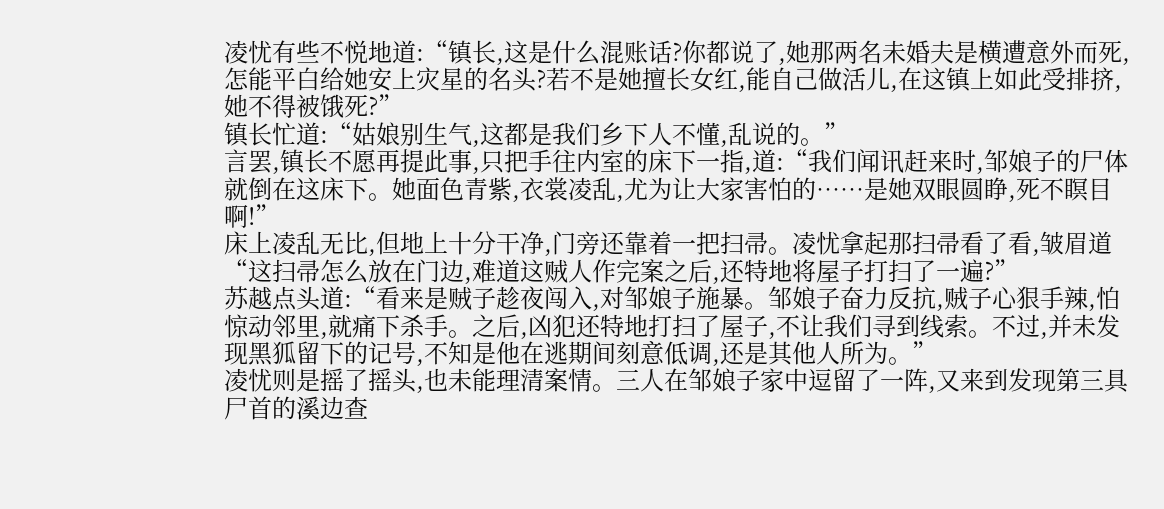凌忧有些不悦地道:“镇长,这是什么混账话?你都说了,她那两名未婚夫是横遭意外而死,怎能平白给她安上灾星的名头?若不是她擅长女红,能自己做活儿,在这镇上如此受排挤,她不得被饿死?”
镇长忙道:“姑娘别生气,这都是我们乡下人不懂,乱说的。”
言罢,镇长不愿再提此事,只把手往内室的床下一指,道:“我们闻讯赶来时,邹娘子的尸体就倒在这床下。她面色青紫,衣裳凌乱,尤为让大家害怕的……是她双眼圆睁,死不瞑目啊!”
床上凌乱无比,但地上十分干净,门旁还靠着一把扫帚。凌忧拿起那扫帚看了看,皱眉道“这扫帚怎么放在门边,难道这贼人作完案之后,还特地将屋子打扫了一遍?”
苏越点头道:“看来是贼子趁夜闯入,对邹娘子施暴。邹娘子奋力反抗,贼子心狠手辣,怕惊动邻里,就痛下杀手。之后,凶犯还特地打扫了屋子,不让我们寻到线索。不过,并未发现黑狐留下的记号,不知是他在逃期间刻意低调,还是其他人所为。”
凌忧则是摇了摇头,也未能理清案情。三人在邹娘子家中逗留了一阵,又来到发现第三具尸首的溪边查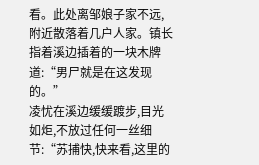看。此处离邹娘子家不远,附近散落着几户人家。镇长指着溪边插着的一块木牌道:“男尸就是在这发现的。”
凌忧在溪边缓缓踱步,目光如炬,不放过任何一丝细节:“苏捕快,快来看,这里的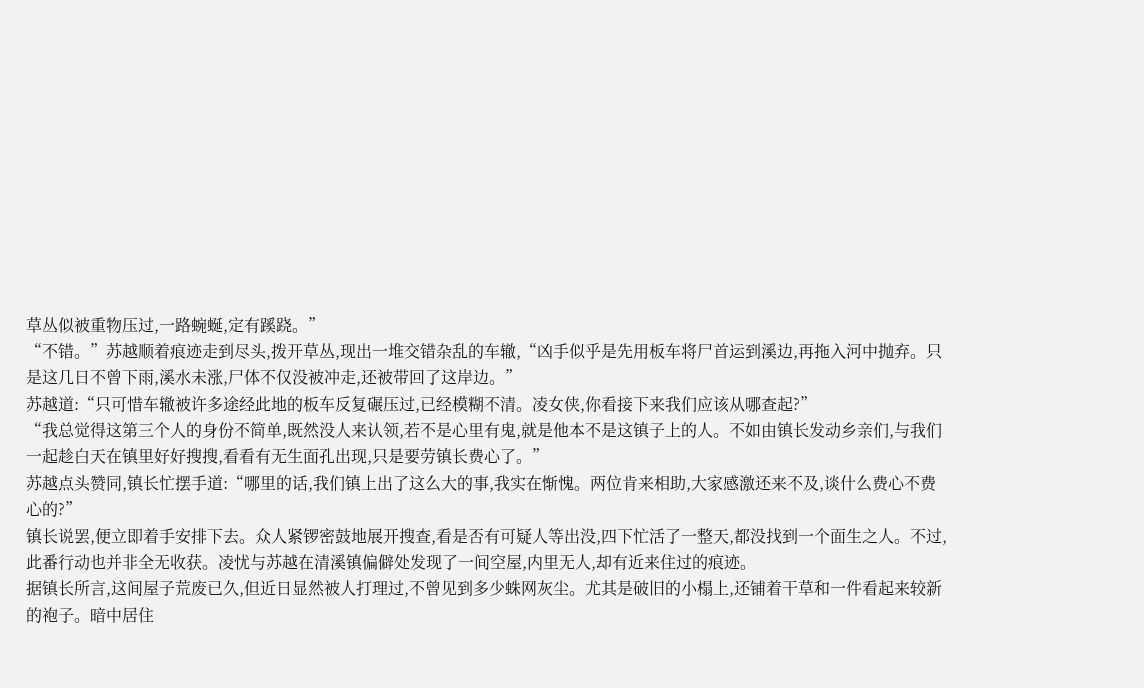草丛似被重物压过,一路蜿蜒,定有蹊跷。”
“不错。”苏越顺着痕迹走到尽头,拨开草丛,现出一堆交错杂乱的车辙,“凶手似乎是先用板车将尸首运到溪边,再拖入河中抛弃。只是这几日不曾下雨,溪水未涨,尸体不仅没被冲走,还被带回了这岸边。”
苏越道:“只可惜车辙被许多途经此地的板车反复碾压过,已经模糊不清。凌女侠,你看接下来我们应该从哪查起?”
“我总觉得这第三个人的身份不简单,既然没人来认领,若不是心里有鬼,就是他本不是这镇子上的人。不如由镇长发动乡亲们,与我们一起趁白天在镇里好好搜搜,看看有无生面孔出现,只是要劳镇长费心了。”
苏越点头赞同,镇长忙摆手道:“哪里的话,我们镇上出了这么大的事,我实在惭愧。两位肯来相助,大家感激还来不及,谈什么费心不费心的?”
镇长说罢,便立即着手安排下去。众人紧锣密鼓地展开搜查,看是否有可疑人等出没,四下忙活了一整天,都没找到一个面生之人。不过,此番行动也并非全无收获。凌忧与苏越在清溪镇偏僻处发现了一间空屋,内里无人,却有近来住过的痕迹。
据镇长所言,这间屋子荒废已久,但近日显然被人打理过,不曾见到多少蛛网灰尘。尤其是破旧的小榻上,还铺着干草和一件看起来较新的袍子。暗中居住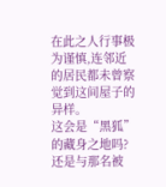在此之人行事极为谨慎,连邻近的居民都未曾察觉到这间屋子的异样。
这会是“黑狐”的藏身之地吗?还是与那名被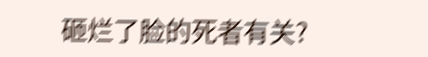砸烂了脸的死者有关?